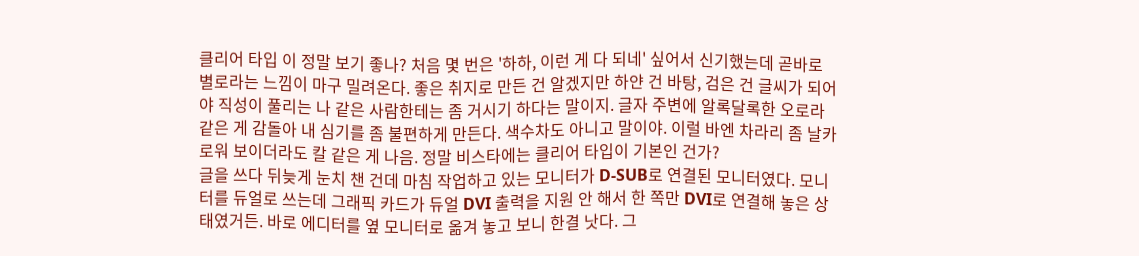클리어 타입 이 정말 보기 좋나? 처음 몇 번은 '하하, 이런 게 다 되네' 싶어서 신기했는데 곧바로 별로라는 느낌이 마구 밀려온다. 좋은 취지로 만든 건 알겠지만 하얀 건 바탕, 검은 건 글씨가 되어야 직성이 풀리는 나 같은 사람한테는 좀 거시기 하다는 말이지. 글자 주변에 알록달록한 오로라 같은 게 감돌아 내 심기를 좀 불편하게 만든다. 색수차도 아니고 말이야. 이럴 바엔 차라리 좀 날카로워 보이더라도 칼 같은 게 나음. 정말 비스타에는 클리어 타입이 기본인 건가?
글을 쓰다 뒤늦게 눈치 챈 건데 마침 작업하고 있는 모니터가 D-SUB로 연결된 모니터였다. 모니터를 듀얼로 쓰는데 그래픽 카드가 듀얼 DVI 출력을 지원 안 해서 한 쪽만 DVI로 연결해 놓은 상태였거든. 바로 에디터를 옆 모니터로 옮겨 놓고 보니 한결 낫다. 그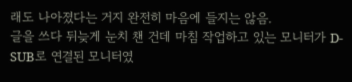래도 나아졌다는 거지 완전히 마음에 들지는 않음.
글을 쓰다 뒤늦게 눈치 챈 건데 마침 작업하고 있는 모니터가 D-SUB로 연결된 모니터였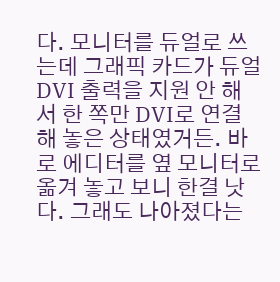다. 모니터를 듀얼로 쓰는데 그래픽 카드가 듀얼 DVI 출력을 지원 안 해서 한 쪽만 DVI로 연결해 놓은 상태였거든. 바로 에디터를 옆 모니터로 옮겨 놓고 보니 한결 낫다. 그래도 나아졌다는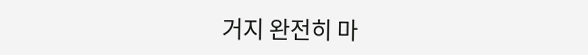거지 완전히 마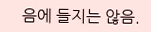음에 들지는 않음.